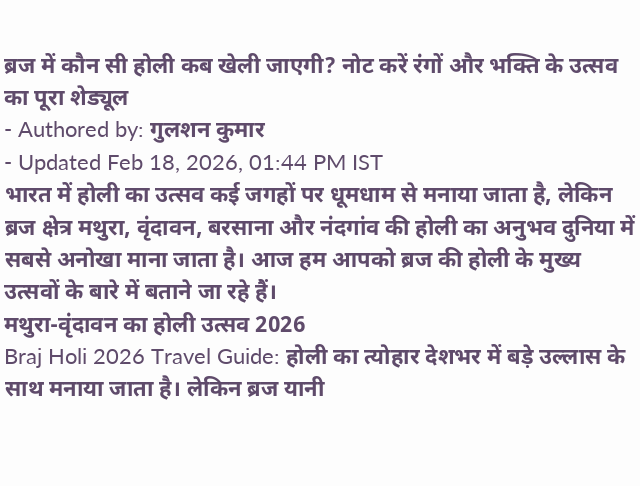ब्रज में कौन सी होली कब खेली जाएगी? नोट करें रंगों और भक्ति के उत्सव का पूरा शेड्यूल
- Authored by: गुलशन कुमार
- Updated Feb 18, 2026, 01:44 PM IST
भारत में होली का उत्सव कई जगहों पर धूमधाम से मनाया जाता है, लेकिन ब्रज क्षेत्र मथुरा, वृंदावन, बरसाना और नंदगांव की होली का अनुभव दुनिया में सबसे अनोखा माना जाता है। आज हम आपको ब्रज की होली के मुख्य उत्सवों के बारे में बताने जा रहे हैं।
मथुरा-वृंदावन का होली उत्सव 2026
Braj Holi 2026 Travel Guide: होली का त्योहार देशभर में बड़े उल्लास के साथ मनाया जाता है। लेकिन ब्रज यानी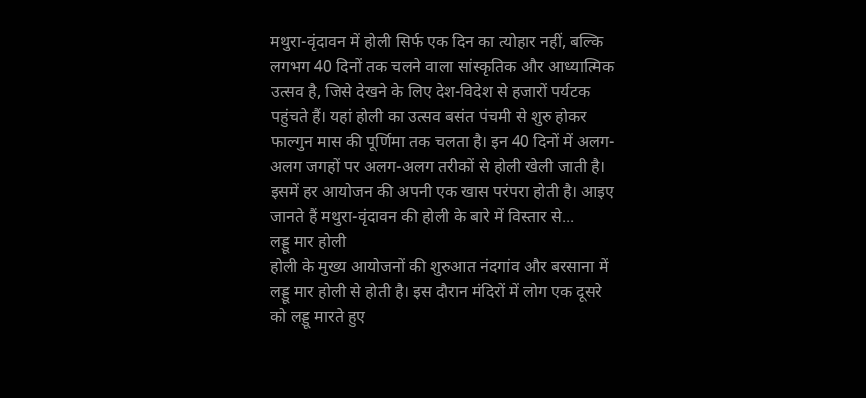मथुरा-वृंदावन में होली सिर्फ एक दिन का त्योहार नहीं, बल्कि लगभग 40 दिनों तक चलने वाला सांस्कृतिक और आध्यात्मिक उत्सव है, जिसे देखने के लिए देश-विदेश से हजारों पर्यटक पहुंचते हैं। यहां होली का उत्सव बसंत पंचमी से शुरु होकर फाल्गुन मास की पूर्णिमा तक चलता है। इन 40 दिनों में अलग-अलग जगहों पर अलग-अलग तरीकों से होली खेली जाती है। इसमें हर आयोजन की अपनी एक खास परंपरा होती है। आइए जानते हैं मथुरा-वृंदावन की होली के बारे में विस्तार से...
लड्डू मार होली
होली के मुख्य आयोजनों की शुरुआत नंदगांव और बरसाना में लड्डू मार होली से होती है। इस दौरान मंदिरों में लोग एक दूसरे को लड्डू मारते हुए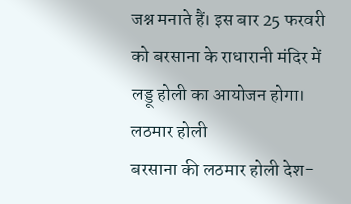जश्न मनाते हैं। इस बार 25 फरवरी को बरसाना के राधारानी मंदिर में लड्डू होली का आयोजन होगा।
लठमार होली
बरसाना की लठमार होली देश-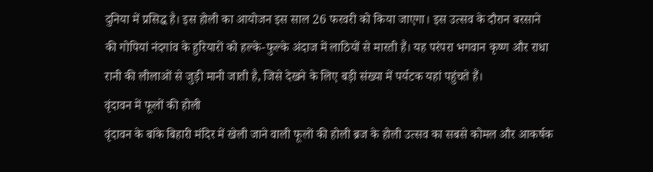दुनिया में प्रसिद्ध है। इस होली का आयोजन इस साल 26 फरवरी को किया जाएगा। इस उत्सव के दौरान बरसाने की गोपियां नंदगांव के हुरियारों को हल्के-फुल्के अंदाज में लाठियों से मारती हैं। यह परंपरा भगवान कृष्ण और राधा रानी की लीलाओं से जुड़ी मानी जाती है, जिसे देखने के लिए बड़ी संख्या में पर्यटक यहां पहुंचते हैं।
वृंदावन में फूलों की होली
वृंदावन के बांके बिहारी मंदिर में खेली जाने वाली फूलों की होली ब्रज के होली उत्सव का सबसे कोमल और आकर्षक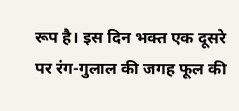रूप है। इस दिन भक्त एक दूसरे पर रंग-गुलाल की जगह फूल की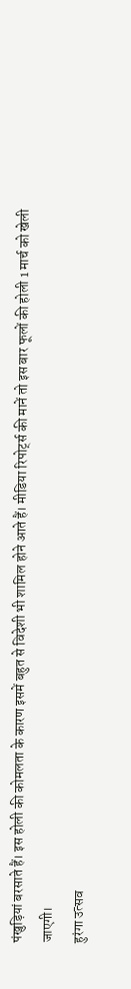पंखुड़ियां बरसाते हैं। इस होली की कोमलता के कारण इसमें बहुत से विदेशी भी शामिल होने आते हैं। मीडिया रिपोर्ट्स की मानें तो इस बार फूलों की होली 1 मार्च को खेली जाएगी।
हुरंगा उत्सव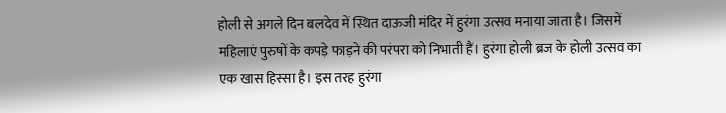होली से अगले दिन बलदेव में स्थित दाऊजी मंदिर में हुरंगा उत्सव मनाया जाता है। जिसमें महिलाएं पुरुषों के कपड़े फाड़ने की परंपरा को निभाती हैं। हुरंगा होली ब्रज के होली उत्सव का एक खास हिस्सा है। इस तरह हुरंगा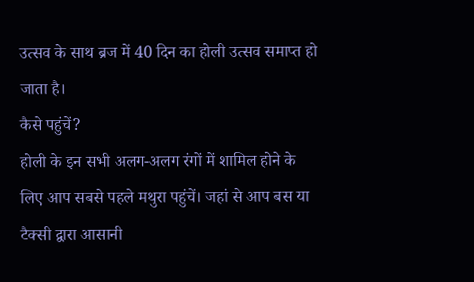उत्सव के साथ ब्रज में 40 दिन का होली उत्सव समाप्त हो जाता है।
कैसे पहुंचें?
होली के इन सभी अलग-अलग रंगों में शामिल होने के लिए आप सबसे पहले मथुरा पहुंचें। जहां से आप बस या टैक्सी द्वारा आसानी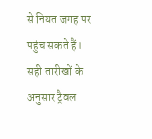से नियत जगह पर पहुंच सकते हैं। सही तारीखों के अनुसार ट्रैवल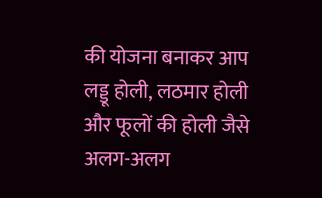की योजना बनाकर आप लड्डू होली, लठमार होली और फूलों की होली जैसे अलग-अलग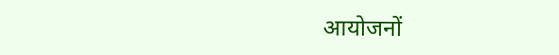आयोजनों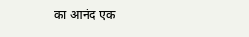का आनंद एक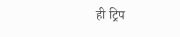ही ट्रिप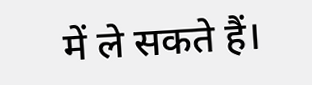में ले सकते हैं।